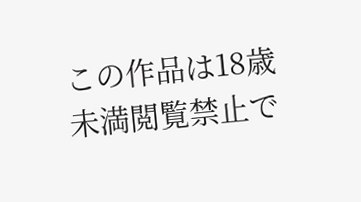この作品は18歳未満閲覧禁止で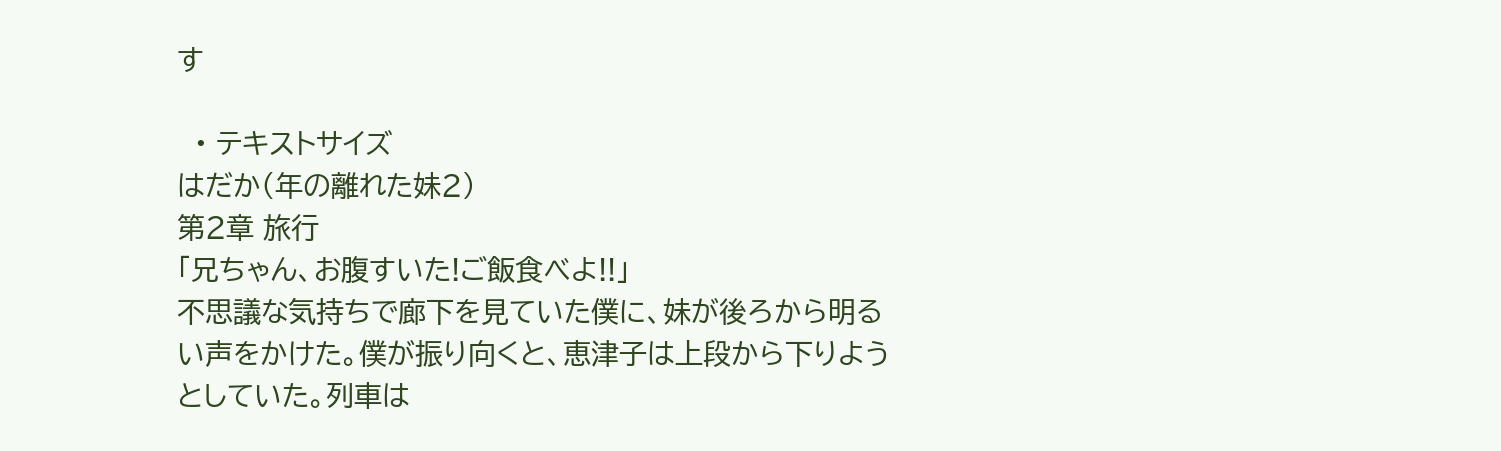す

  • テキストサイズ
はだか(年の離れた妹2)
第2章 旅行
「兄ちゃん、お腹すいた!ご飯食べよ!!」
不思議な気持ちで廊下を見ていた僕に、妹が後ろから明るい声をかけた。僕が振り向くと、恵津子は上段から下りようとしていた。列車は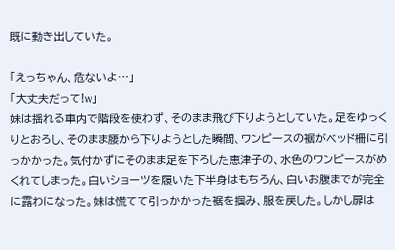既に動き出していた。

「えっちゃん、危ないよ…」
「大丈夫だって!w」
妹は揺れる車内で階段を使わず、そのまま飛び下りようとしていた。足をゆっくりとおろし、そのまま腰から下りようとした瞬間、ワンピースの裾がベッド柵に引っかかった。気付かずにそのまま足を下ろした恵津子の、水色のワンピースがめくれてしまった。白いショーツを履いた下半身はもちろん、白いお腹までが完全に露わになった。妹は慌てて引っかかった裾を掴み、服を戻した。しかし扉は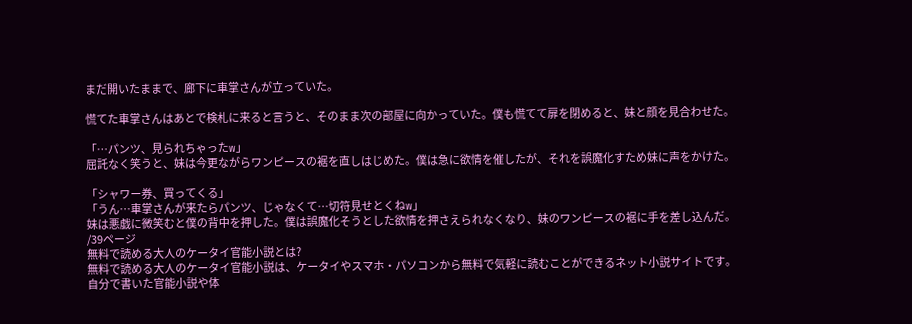まだ開いたままで、廊下に車掌さんが立っていた。

慌てた車掌さんはあとで検札に来ると言うと、そのまま次の部屋に向かっていた。僕も慌てて扉を閉めると、妹と顔を見合わせた。

「…パンツ、見られちゃったw」
屈託なく笑うと、妹は今更ながらワンピースの裾を直しはじめた。僕は急に欲情を催したが、それを誤魔化すため妹に声をかけた。

「シャワー券、買ってくる」
「うん…車掌さんが来たらパンツ、じゃなくて…切符見せとくねw」
妹は悪戯に微笑むと僕の背中を押した。僕は誤魔化そうとした欲情を押さえられなくなり、妹のワンピースの裾に手を差し込んだ。
/39ページ
無料で読める大人のケータイ官能小説とは?
無料で読める大人のケータイ官能小説は、ケータイやスマホ・パソコンから無料で気軽に読むことができるネット小説サイトです。
自分で書いた官能小説や体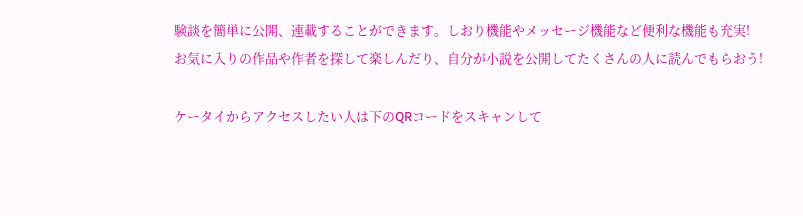験談を簡単に公開、連載することができます。しおり機能やメッセージ機能など便利な機能も充実!
お気に入りの作品や作者を探して楽しんだり、自分が小説を公開してたくさんの人に読んでもらおう!

ケータイからアクセスしたい人は下のQRコードをスキャンして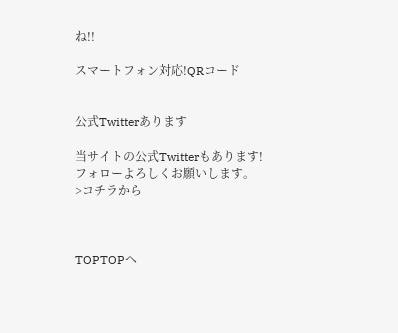ね!!

スマートフォン対応!QRコード


公式Twitterあります

当サイトの公式Twitterもあります!
フォローよろしくお願いします。
>コチラから



TOPTOPへ